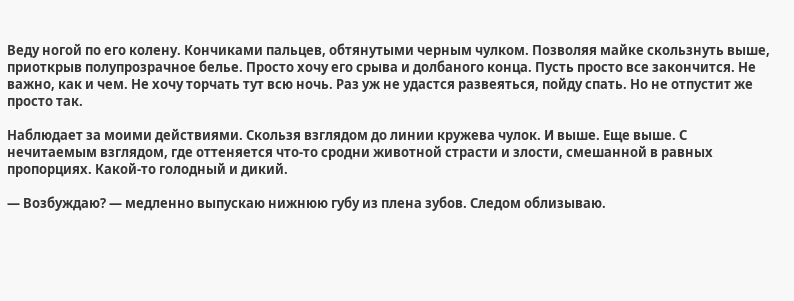Веду ногой по его колену. Кончиками пальцев, обтянутыми черным чулком. Позволяя майке скользнуть выше, приоткрыв полупрозрачное белье. Просто хочу его срыва и долбаного конца. Пусть просто все закончится. Не важно, как и чем. Не хочу торчать тут всю ночь. Раз уж не удастся развеяться, пойду спать. Но не отпустит же просто так.

Наблюдает за моими действиями. Скользя взглядом до линии кружева чулок. И выше. Еще выше. С нечитаемым взглядом, где оттеняется что-то сродни животной страсти и злости, смешанной в равных пропорциях. Какой-то голодный и дикий.

— Возбуждаю? — медленно выпускаю нижнюю губу из плена зубов. Следом облизываю.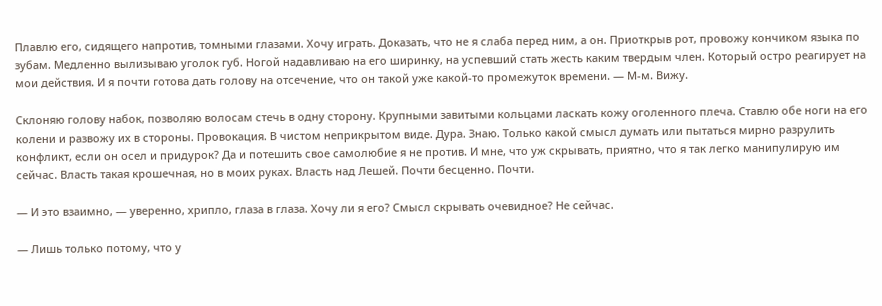Плавлю его, сидящего напротив, томными глазами. Хочу играть. Доказать, что не я слаба перед ним, а он. Приоткрыв рот, провожу кончиком языка по зубам. Медленно вылизываю уголок губ. Ногой надавливаю на его ширинку, на успевший стать жесть каким твердым член. Который остро реагирует на мои действия. И я почти готова дать голову на отсечение, что он такой уже какой-то промежуток времени. — М-м. Вижу.

Склоняю голову набок, позволяю волосам стечь в одну сторону. Крупными завитыми кольцами ласкать кожу оголенного плеча. Ставлю обе ноги на его колени и развожу их в стороны. Провокация. В чистом неприкрытом виде. Дура. Знаю. Только какой смысл думать или пытаться мирно разрулить конфликт, если он осел и придурок? Да и потешить свое самолюбие я не против. И мне, что уж скрывать, приятно, что я так легко манипулирую им сейчас. Власть такая крошечная, но в моих руках. Власть над Лешей. Почти бесценно. Почти.

— И это взаимно, — уверенно, хрипло, глаза в глаза. Хочу ли я его? Смысл скрывать очевидное? Не сейчас.

— Лишь только потому, что у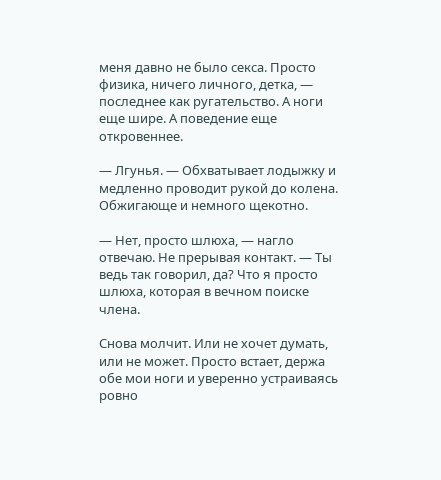меня давно не было секса. Просто физика, ничего личного, детка, — последнее как ругательство. А ноги еще шире. А поведение еще откровеннее.

— Лгунья. — Обхватывает лодыжку и медленно проводит рукой до колена. Обжигающе и немного щекотно.

— Нет, просто шлюха, — нагло отвечаю. Не прерывая контакт. — Ты ведь так говорил, да? Что я просто шлюха, которая в вечном поиске члена.

Снова молчит. Или не хочет думать, или не может. Просто встает, держа обе мои ноги и уверенно устраиваясь ровно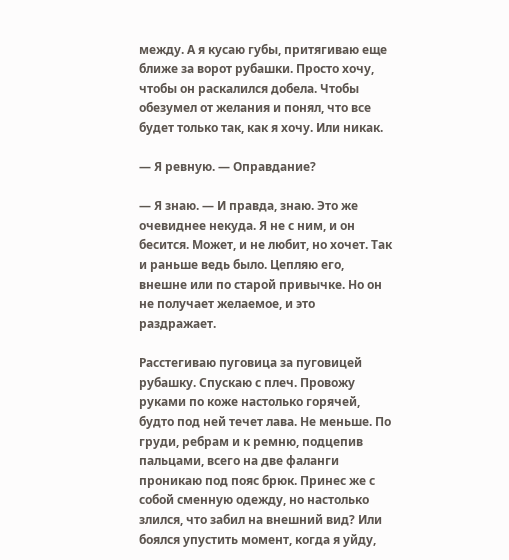между. А я кусаю губы, притягиваю еще ближе за ворот рубашки. Просто хочу, чтобы он раскалился добела. Чтобы обезумел от желания и понял, что все будет только так, как я хочу. Или никак.

— Я ревную. — Оправдание?

— Я знаю. — И правда, знаю. Это же очевиднее некуда. Я не с ним, и он бесится. Может, и не любит, но хочет. Так и раньше ведь было. Цепляю его, внешне или по старой привычке. Но он не получает желаемое, и это раздражает.

Расстегиваю пуговица за пуговицей рубашку. Спускаю с плеч. Провожу руками по коже настолько горячей, будто под ней течет лава. Не меньше. По груди, ребрам и к ремню, подцепив пальцами, всего на две фаланги проникаю под пояс брюк. Принес же с собой сменную одежду, но настолько злился, что забил на внешний вид? Или боялся упустить момент, когда я уйду,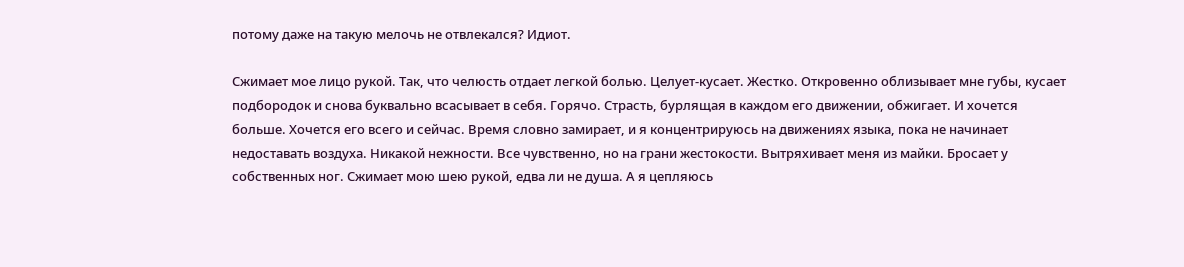потому даже на такую мелочь не отвлекался? Идиот.

Сжимает мое лицо рукой. Так, что челюсть отдает легкой болью. Целует-кусает. Жестко. Откровенно облизывает мне губы, кусает подбородок и снова буквально всасывает в себя. Горячо. Страсть, бурлящая в каждом его движении, обжигает. И хочется больше. Хочется его всего и сейчас. Время словно замирает, и я концентрируюсь на движениях языка, пока не начинает недоставать воздуха. Никакой нежности. Все чувственно, но на грани жестокости. Вытряхивает меня из майки. Бросает у собственных ног. Сжимает мою шею рукой, едва ли не душа. А я цепляюсь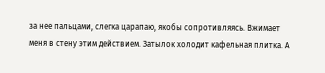за нее пальцами, слегка царапаю, якобы сопротивляясь. Вжимает меня в стену этим действием. Затылок холодит кафельная плитка. А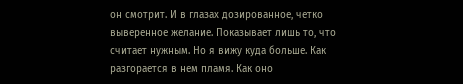он смотрит. И в глазах дозированное, четко выверенное желание. Показывает лишь то, что считает нужным. Но я вижу куда больше. Как разгорается в нем пламя. Как оно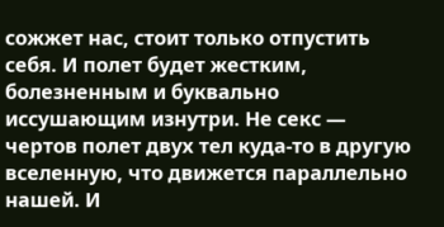сожжет нас, стоит только отпустить себя. И полет будет жестким, болезненным и буквально иссушающим изнутри. Не секс — чертов полет двух тел куда-то в другую вселенную, что движется параллельно нашей. И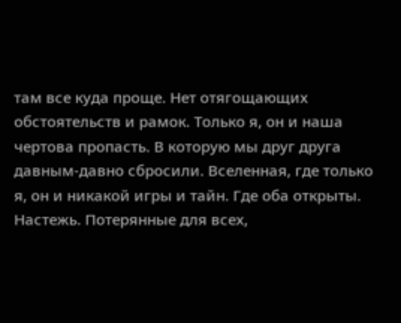там все куда проще. Нет отягощающих обстоятельств и рамок. Только я, он и наша чертова пропасть. В которую мы друг друга давным-давно сбросили. Вселенная, где только я, он и никакой игры и тайн. Где оба открыты. Настежь. Потерянные для всех,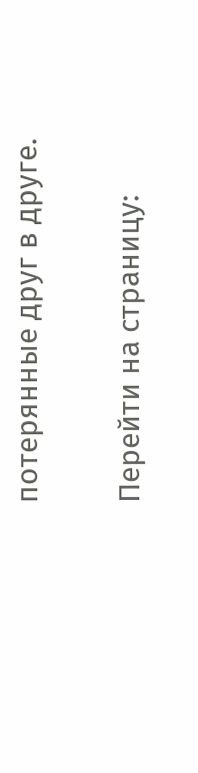потерянные друг в друге.

Перейти на страницу: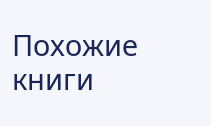Похожие книги